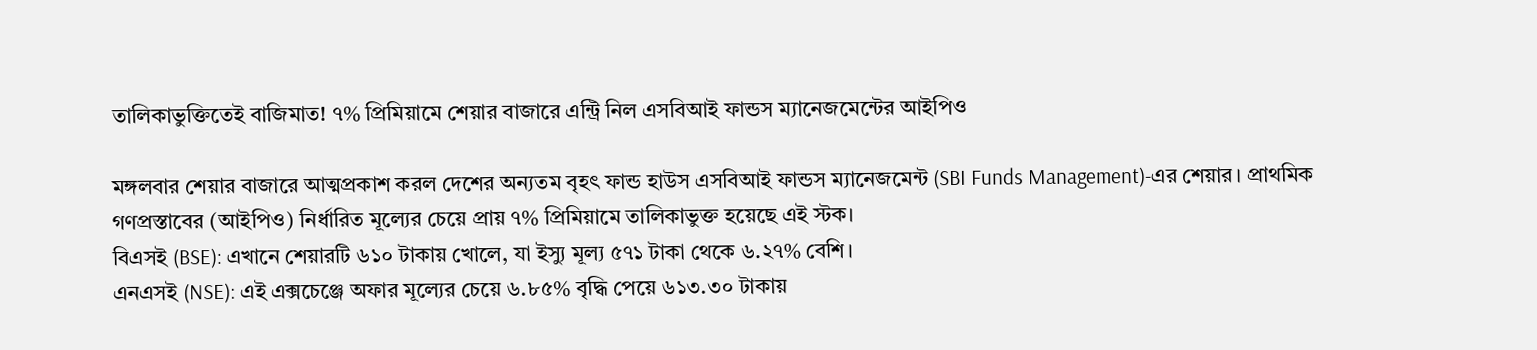তালিকাভুক্তিতেই বাজিমাত! ৭% প্রিমিয়ামে শেয়ার বাজারে এন্ট্রি নিল এসবিআই ফান্ডস ম্যানেজমেন্টের আইপিও

মঙ্গলবার শেয়ার বাজারে আত্মপ্রকাশ করল দেশের অন্যতম বৃহৎ ফান্ড হাউস এসবিআই ফান্ডস ম্যানেজমেন্ট (SBI Funds Management)-এর শেয়ার। প্রাথমিক গণপ্রস্তাবের (আইপিও) নির্ধারিত মূল্যের চেয়ে প্রায় ৭% প্রিমিয়ামে তালিকাভুক্ত হয়েছে এই স্টক।
বিএসই (BSE): এখানে শেয়ারটি ৬১০ টাকায় খোলে, যা ইস্যু মূল্য ৫৭১ টাকা থেকে ৬.২৭% বেশি।
এনএসই (NSE): এই এক্সচেঞ্জে অফার মূল্যের চেয়ে ৬.৮৫% বৃদ্ধি পেয়ে ৬১৩.৩০ টাকায়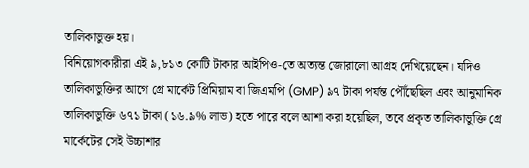তালিকাভুক্ত হয়।
বিনিয়োগকারীরা এই ৯,৮১৩ কোটি টাকার আইপিও-তে অত্যন্ত জোরালো আগ্রহ দেখিয়েছেন। যদিও তালিকাভুক্তির আগে গ্রে মার্কেট প্রিমিয়াম বা জিএমপি (GMP) ৯৭ টাকা পর্যন্ত পৌঁছেছিল এবং আনুমানিক তালিকাভুক্তি ৬৭১ টাকা (১৬.৯% লাভ) হতে পারে বলে আশা করা হয়েছিল, তবে প্রকৃত তালিকাভুক্তি গ্রে মার্কেটের সেই উচ্চাশার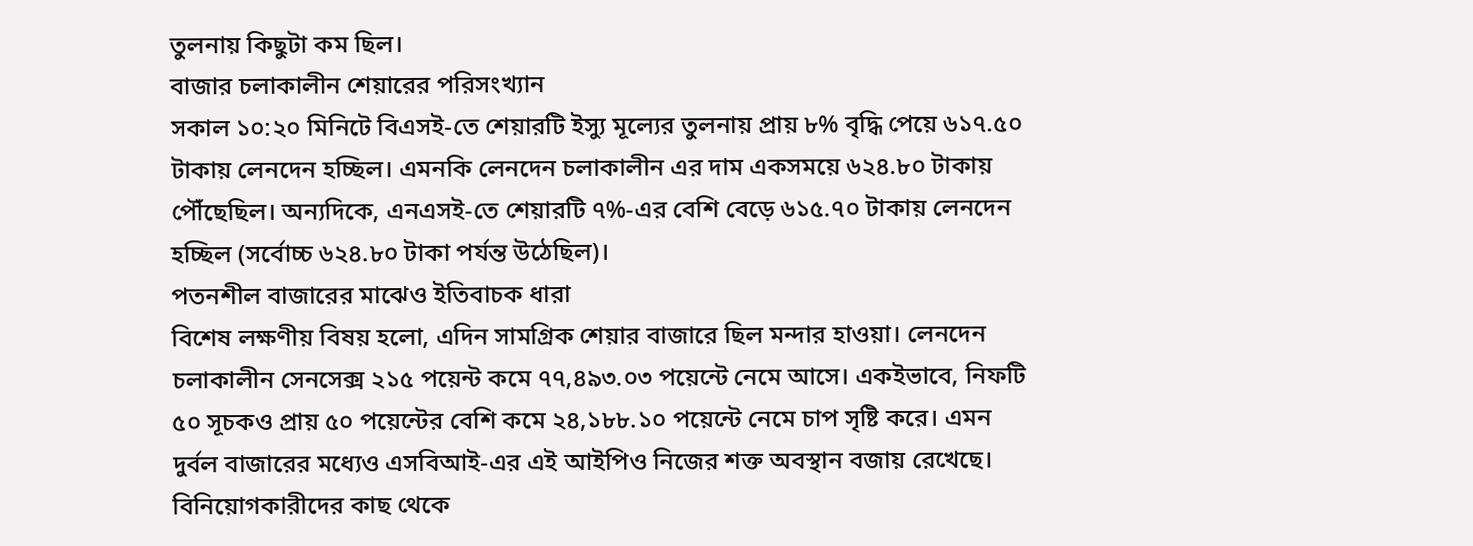তুলনায় কিছুটা কম ছিল।
বাজার চলাকালীন শেয়ারের পরিসংখ্যান
সকাল ১০:২০ মিনিটে বিএসই-তে শেয়ারটি ইস্যু মূল্যের তুলনায় প্রায় ৮% বৃদ্ধি পেয়ে ৬১৭.৫০ টাকায় লেনদেন হচ্ছিল। এমনকি লেনদেন চলাকালীন এর দাম একসময়ে ৬২৪.৮০ টাকায় পৌঁছেছিল। অন্যদিকে, এনএসই-তে শেয়ারটি ৭%-এর বেশি বেড়ে ৬১৫.৭০ টাকায় লেনদেন হচ্ছিল (সর্বোচ্চ ৬২৪.৮০ টাকা পর্যন্ত উঠেছিল)।
পতনশীল বাজারের মাঝেও ইতিবাচক ধারা
বিশেষ লক্ষণীয় বিষয় হলো, এদিন সামগ্রিক শেয়ার বাজারে ছিল মন্দার হাওয়া। লেনদেন চলাকালীন সেনসেক্স ২১৫ পয়েন্ট কমে ৭৭,৪৯৩.০৩ পয়েন্টে নেমে আসে। একইভাবে, নিফটি ৫০ সূচকও প্রায় ৫০ পয়েন্টের বেশি কমে ২৪,১৮৮.১০ পয়েন্টে নেমে চাপ সৃষ্টি করে। এমন দুর্বল বাজারের মধ্যেও এসবিআই-এর এই আইপিও নিজের শক্ত অবস্থান বজায় রেখেছে।
বিনিয়োগকারীদের কাছ থেকে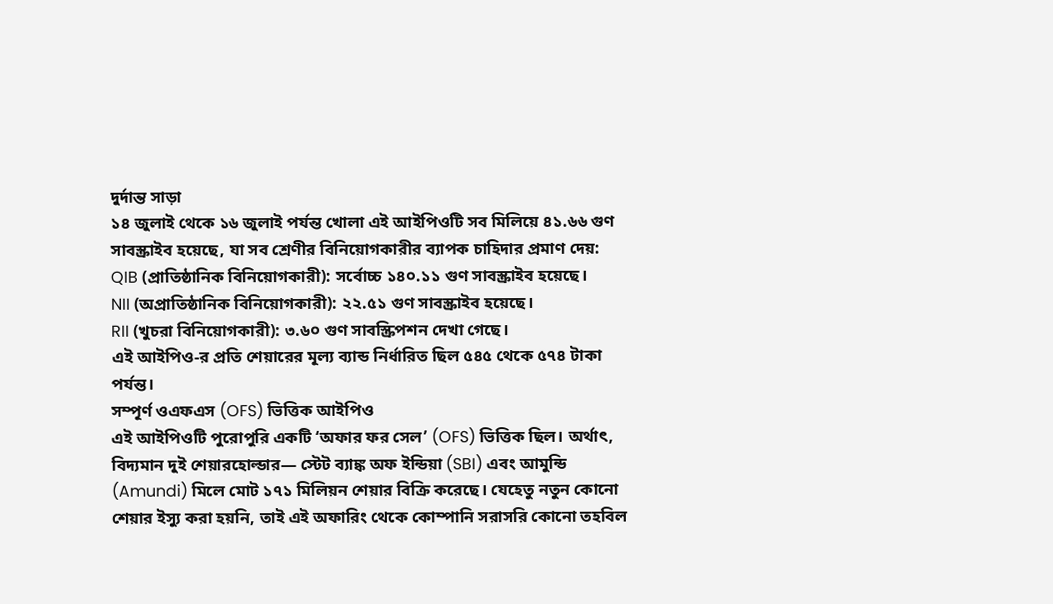দুর্দান্ত সাড়া
১৪ জুলাই থেকে ১৬ জুলাই পর্যন্ত খোলা এই আইপিওটি সব মিলিয়ে ৪১.৬৬ গুণ সাবস্ক্রাইব হয়েছে, যা সব শ্রেণীর বিনিয়োগকারীর ব্যাপক চাহিদার প্রমাণ দেয়:
QIB (প্রাতিষ্ঠানিক বিনিয়োগকারী): সর্বোচ্চ ১৪০.১১ গুণ সাবস্ক্রাইব হয়েছে।
NII (অপ্রাতিষ্ঠানিক বিনিয়োগকারী): ২২.৫১ গুণ সাবস্ক্রাইব হয়েছে।
RII (খুচরা বিনিয়োগকারী): ৩.৬০ গুণ সাবস্ক্রিপশন দেখা গেছে।
এই আইপিও-র প্রতি শেয়ারের মূল্য ব্যান্ড নির্ধারিত ছিল ৫৪৫ থেকে ৫৭৪ টাকা পর্যন্ত।
সম্পূর্ণ ওএফএস (OFS) ভিত্তিক আইপিও
এই আইপিওটি পুরোপুরি একটি ‘অফার ফর সেল’ (OFS) ভিত্তিক ছিল। অর্থাৎ, বিদ্যমান দুই শেয়ারহোল্ডার— স্টেট ব্যাঙ্ক অফ ইন্ডিয়া (SBI) এবং আমুন্ডি (Amundi) মিলে মোট ১৭১ মিলিয়ন শেয়ার বিক্রি করেছে। যেহেতু নতুন কোনো শেয়ার ইস্যু করা হয়নি, তাই এই অফারিং থেকে কোম্পানি সরাসরি কোনো তহবিল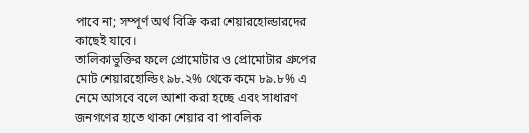পাবে না; সম্পূর্ণ অর্থ বিক্রি করা শেয়ারহোল্ডারদের কাছেই যাবে।
তালিকাভুক্তির ফলে প্রোমোটার ও প্রোমোটার গ্রুপের মোট শেয়ারহোল্ডিং ৯৮.২% থেকে কমে ৮৯.৮% এ নেমে আসবে বলে আশা করা হচ্ছে এবং সাধারণ জনগণের হাতে থাকা শেয়ার বা পাবলিক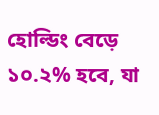হোল্ডিং বেড়ে ১০.২% হবে, যা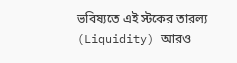ভবিষ্যতে এই স্টকের তারল্য (Liquidity) আরও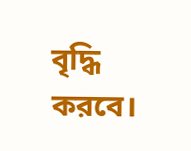বৃদ্ধি করবে।